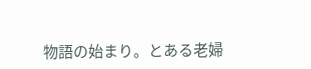物語の始まり。とある老婦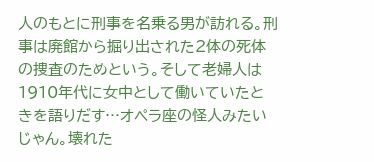人のもとに刑事を名乗る男が訪れる。刑事は廃館から掘り出された2体の死体の捜査のためという。そして老婦人は1910年代に女中として働いていたときを語りだす…オペラ座の怪人みたいじゃん。壊れた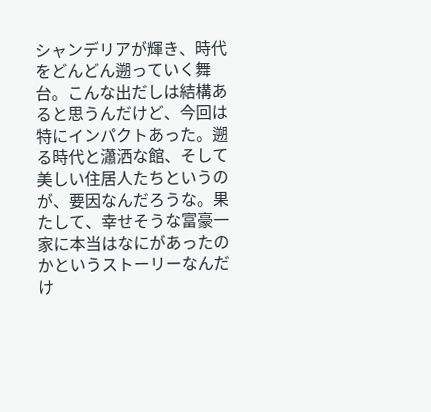シャンデリアが輝き、時代をどんどん遡っていく舞台。こんな出だしは結構あると思うんだけど、今回は特にインパクトあった。遡る時代と瀟洒な館、そして美しい住居人たちというのが、要因なんだろうな。果たして、幸せそうな富豪一家に本当はなにがあったのかというストーリーなんだけ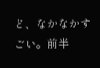ど、なかなかすごい。前半